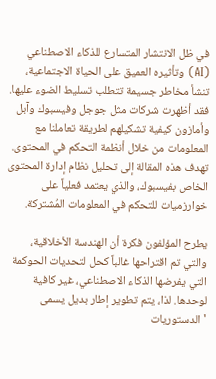في ظل الانتشار المتسارع للذكاء الاصطناعي (AI) وتأثيره العميق على الحياة الاجتماعية، تنشأ مخاطر جسيمة تتطلب تسليط الضوء عليها. فقد أظهرت شركات مثل جوجل وفيسبوك وآبل وأمازون كيفية تشكيلهم لطريقة تعاملنا مع المعلومات من خلال أنظمة التحكم في المحتوى. تهدف هذه المقالة إلى تحليل نظام إدارة المحتوى الخاص بفيسبوك، والذي يعتمد فعلياً على خوارزميات للتحكم في المعلومات المُشتركة.

يطرح المؤلفون فكرة أن الهندسة الأخلاقية، والتي تم اقتراحها غالباً كحل لتحديات الحوكمة التي يفرضها الذكاء الاصطناعي، غير كافية لوحدها. لذا، يتم تطوير إطار بديل يسمى 'الدستوريات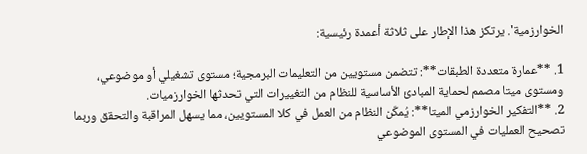الخوارزمية'. يرتكز هذا الإطار على ثلاثة أعمدة رئيسية:

1. **عمارة متعددة الطبقات**: تتضمن مستويين من التعليمات البرمجية؛ مستوى تشغيلي أو موضوعي، ومستوى ميتا مصمم لحماية المبادئ الأساسية للنظام من التغييرات التي تحدثها الخوارزميات.
2. **التفكير الخوارزمي الميتا**: يُمكّن النظام من العمل في كلا المستويين، مما يسهل المراقبة والتحقق وربما تصحيح العمليات في المستوى الموضوعي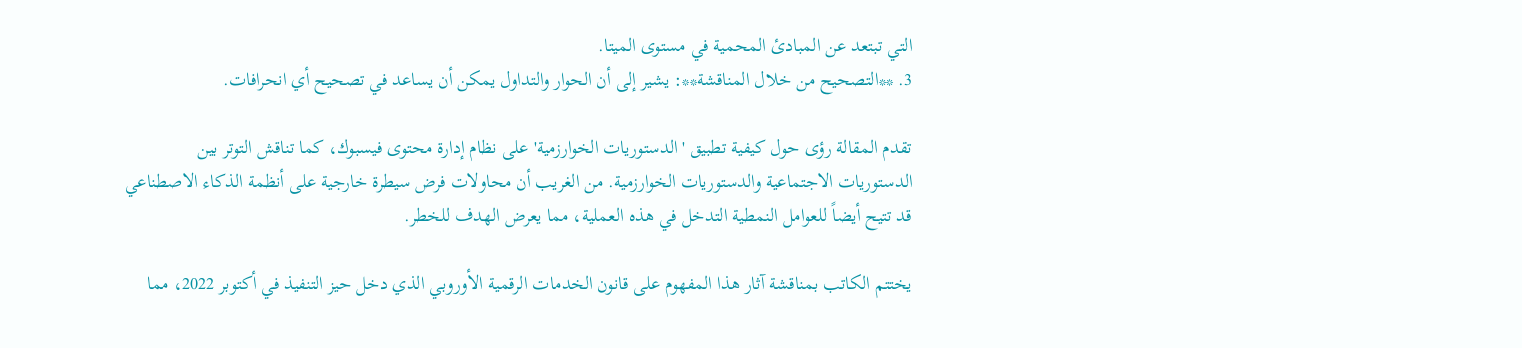التي تبتعد عن المبادئ المحمية في مستوى الميتا.
3. **التصحيح من خلال المناقشة**: يشير إلى أن الحوار والتداول يمكن أن يساعد في تصحيح أي انحرافات.

تقدم المقالة رؤى حول كيفية تطبيق 'الدستوريات الخوارزمية' على نظام إدارة محتوى فيسبوك، كما تناقش التوتر بين الدستوريات الاجتماعية والدستوريات الخوارزمية. من الغريب أن محاولات فرض سيطرة خارجية على أنظمة الذكاء الاصطناعي قد تتيح أيضاً للعوامل النمطية التدخل في هذه العملية، مما يعرض الهدف للخطر.

يختتم الكاتب بمناقشة آثار هذا المفهوم على قانون الخدمات الرقمية الأوروبي الذي دخل حيز التنفيذ في أكتوبر 2022، مما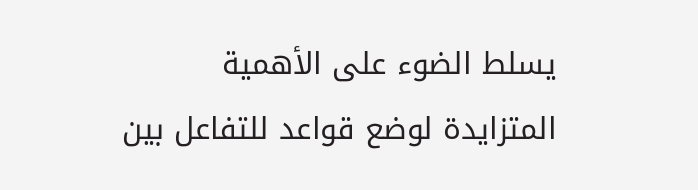يسلط الضوء على الأهمية المتزايدة لوضع قواعد للتفاعل بين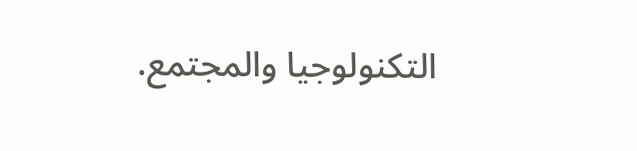التكنولوجيا والمجتمع.